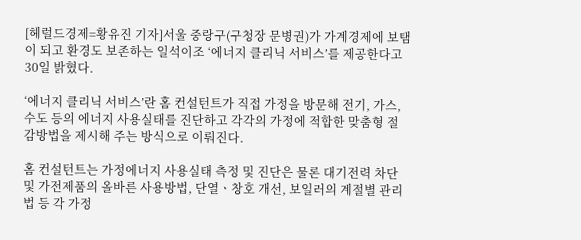[헤럴드경제=황유진 기자]서울 중랑구(구청장 문병권)가 가계경제에 보탬이 되고 환경도 보존하는 일석이조 ‘에너지 클리닉 서비스’를 제공한다고 30일 밝혔다.

‘에너지 클리닉 서비스’란 홈 컨설턴트가 직접 가정을 방문해 전기, 가스, 수도 등의 에너지 사용실태를 진단하고 각각의 가정에 적합한 맞춤형 절감방법을 제시해 주는 방식으로 이뤄진다.

홈 컨설턴트는 가정에너지 사용실태 측정 및 진단은 물론 대기전력 차단 및 가전제품의 올바른 사용방법, 단열ㆍ창호 개선, 보일러의 계절별 관리법 등 각 가정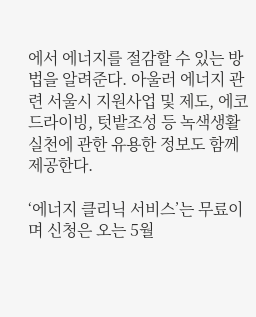에서 에너지를 절감할 수 있는 방법을 알려준다. 아울러 에너지 관련 서울시 지원사업 및 제도, 에코드라이빙, 텃밭조성 등 녹색생활실천에 관한 유용한 정보도 함께 제공한다.

‘에너지 클리닉 서비스’는 무료이며 신청은 오는 5월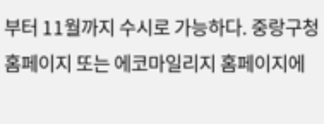부터 11월까지 수시로 가능하다. 중랑구청 홈페이지 또는 에코마일리지 홈페이지에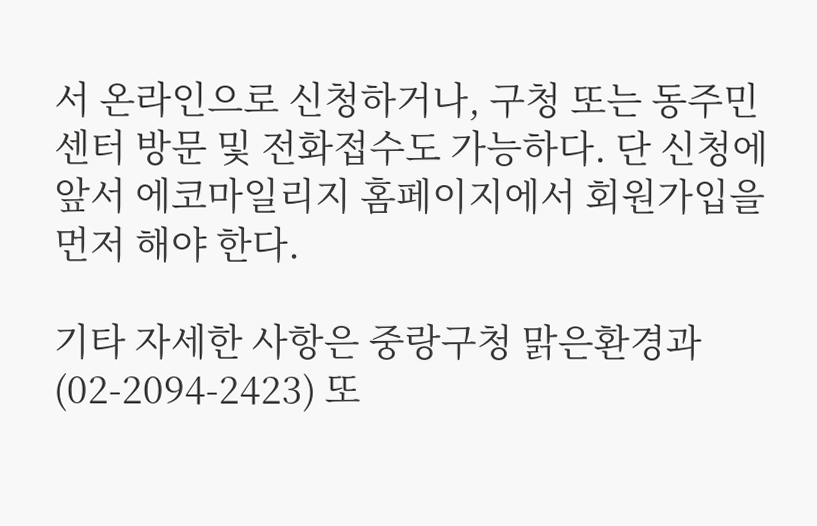서 온라인으로 신청하거나, 구청 또는 동주민센터 방문 및 전화접수도 가능하다. 단 신청에 앞서 에코마일리지 홈페이지에서 회원가입을 먼저 해야 한다.

기타 자세한 사항은 중랑구청 맑은환경과(02-2094-2423) 또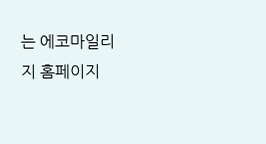는 에코마일리지 홈페이지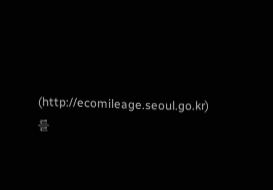(http://ecomileage.seoul.go.kr)를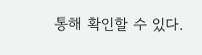통해 확인할 수 있다.